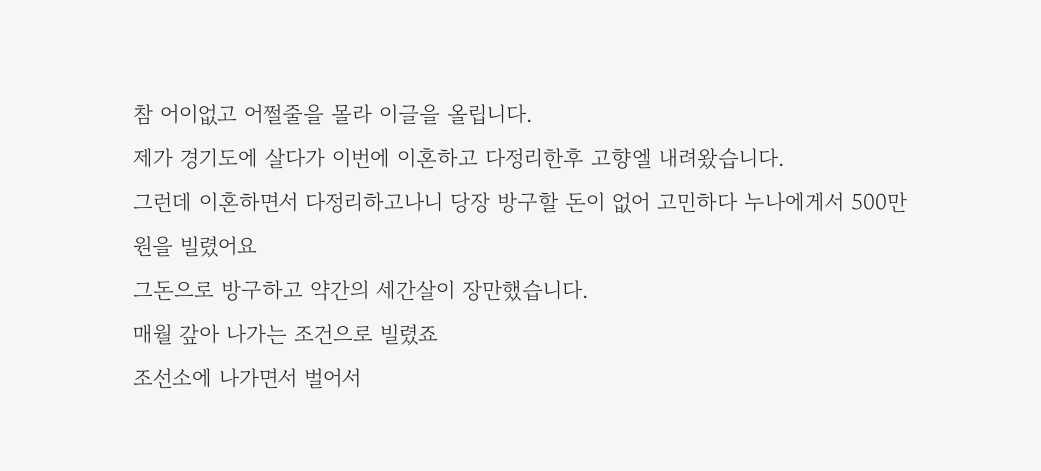참 어이없고 어쩔줄을 몰라 이글을 올립니다.
제가 경기도에 살다가 이번에 이혼하고 다정리한후 고향엘 내려왔습니다.
그런데 이혼하면서 다정리하고나니 당장 방구할 돈이 없어 고민하다 누나에게서 500만원을 빌렸어요
그돈으로 방구하고 약간의 세간살이 장만했습니다.
매월 갚아 나가는 조건으로 빌렸죠
조선소에 나가면서 벌어서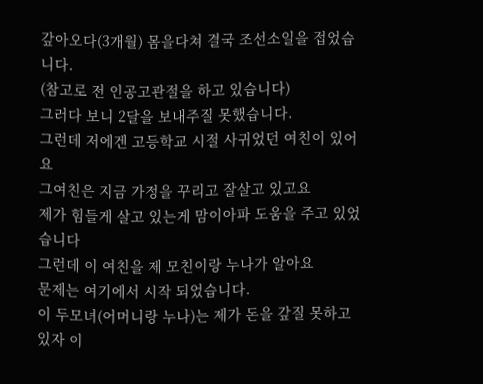갚아오다(3개월) 몸을다쳐 결국 조선소일을 접었습니다.
(참고로 전 인공고관절을 하고 있습니다)
그러다 보니 2달을 보내주질 못했습니다.
그런데 저에겐 고등학교 시절 사귀었던 여친이 있어요
그여친은 지금 가정을 꾸리고 잘살고 있고요
제가 힘들게 살고 있는게 맘이아파 도움을 주고 있었습니다
그런데 이 여친을 제 모친이랑 누나가 알아요
문제는 여기에서 시작 되었습니다.
이 두모녀(어머니랑 누나)는 제가 돈을 갚질 못하고 있자 이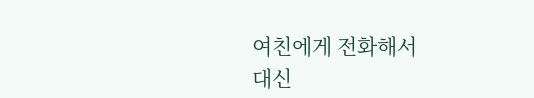여친에게 전화해서
대신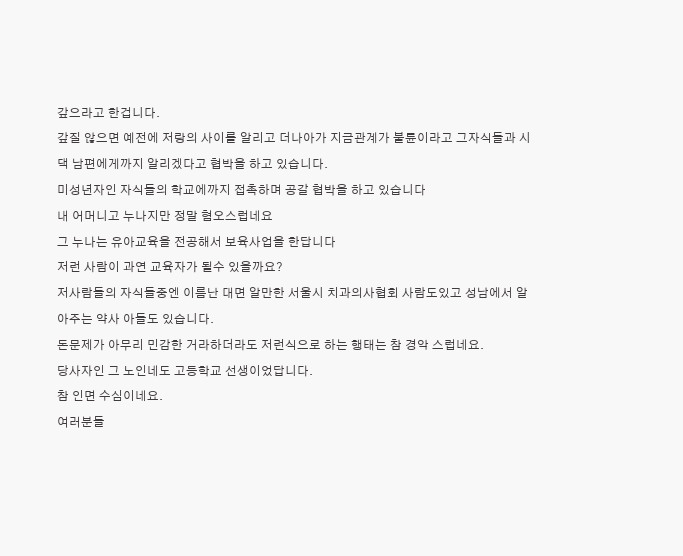갚으라고 한겁니다.
갚질 않으면 예전에 저랑의 사이를 알리고 더나아가 지금관계가 불륜이라고 그자식들과 시댁 남편에게까지 알리겠다고 협박을 하고 있습니다.
미성년자인 자식들의 학교에까지 접촉하며 공갈 협박을 하고 있습니다
내 어머니고 누나지만 정말 혐오스럽네요
그 누나는 유아교육을 전공해서 보육사업을 한답니다
저런 사람이 과연 교육자가 될수 있을까요?
저사람들의 자식들중엔 이름난 대면 알만한 서울시 치과의사협회 사람도있고 성남에서 알아주는 약사 아들도 있습니다.
돈문제가 아무리 민감한 거라하더라도 저런식으로 하는 행태는 참 경악 스럽네요.
당사자인 그 노인네도 고등학교 선생이었답니다.
참 인면 수심이네요.
여러분들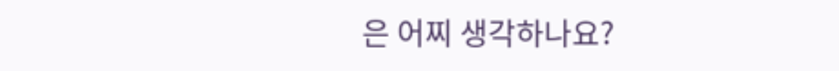은 어찌 생각하나요?